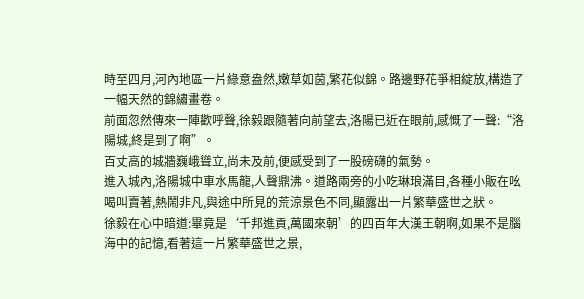時至四月,河內地區一片綠意盎然,嫩草如茵,繁花似錦。路邊野花爭相綻放,構造了一幅天然的錦繡畫卷。
前面忽然傳來一陣歡呼聲,徐毅跟隨著向前望去,洛陽已近在眼前,感慨了一聲:“洛陽城,終是到了啊”。
百丈高的城牆巍峨聳立,尚未及前,便感受到了一股磅礴的氣勢。
進入城內,洛陽城中車水馬龍,人聲鼎沸。道路兩旁的小吃琳琅滿目,各種小販在吆喝叫賣著,熱鬧非凡,與途中所見的荒涼景色不同,顯露出一片繁華盛世之狀。
徐毅在心中暗道:畢竟是‘千邦進貢,萬國來朝’的四百年大漢王朝啊,如果不是腦海中的記憶,看著這一片繁華盛世之景,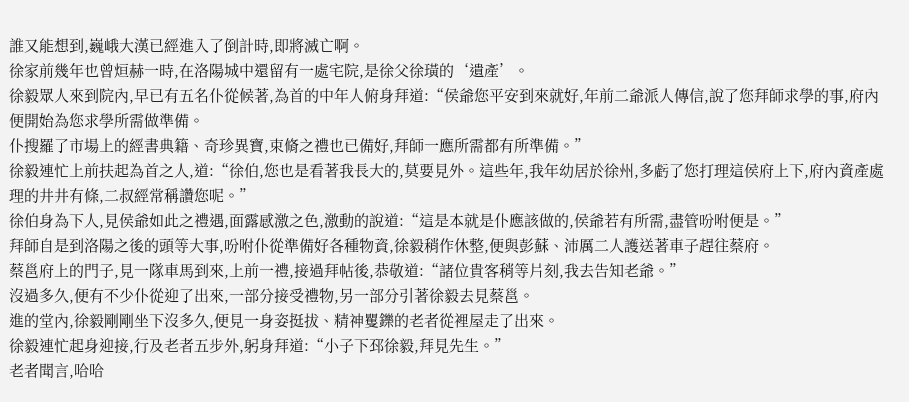誰又能想到,巍峨大漢已經進入了倒計時,即將滅亡啊。
徐家前幾年也曾烜赫一時,在洛陽城中還留有一處宅院,是徐父徐璜的‘遺產’。
徐毅眾人來到院內,早已有五名仆從候著,為首的中年人俯身拜道:“侯爺您平安到來就好,年前二爺派人傳信,說了您拜師求學的事,府內便開始為您求學所需做準備。
仆搜羅了市場上的經書典籍、奇珍異寶,束脩之禮也已備好,拜師一應所需都有所準備。”
徐毅連忙上前扶起為首之人,道:“徐伯,您也是看著我長大的,莫要見外。這些年,我年幼居於徐州,多虧了您打理這侯府上下,府內資產處理的井井有條,二叔經常稱讚您呢。”
徐伯身為下人,見侯爺如此之禮遇,面露感激之色,激動的說道:“這是本就是仆應該做的,侯爺若有所需,盡管吩咐便是。”
拜師自是到洛陽之後的頭等大事,吩咐仆從準備好各種物資,徐毅稍作休整,便與彭蘇、沛厲二人護送著車子趕往蔡府。
蔡邕府上的門子,見一隊車馬到來,上前一禮,接過拜帖後,恭敬道:“諸位貴客稍等片刻,我去告知老爺。”
沒過多久,便有不少仆從迎了出來,一部分接受禮物,另一部分引著徐毅去見蔡邕。
進的堂內,徐毅剛剛坐下沒多久,便見一身姿挺拔、精神矍鑠的老者從裡屋走了出來。
徐毅連忙起身迎接,行及老者五步外,躬身拜道:“小子下邳徐毅,拜見先生。”
老者聞言,哈哈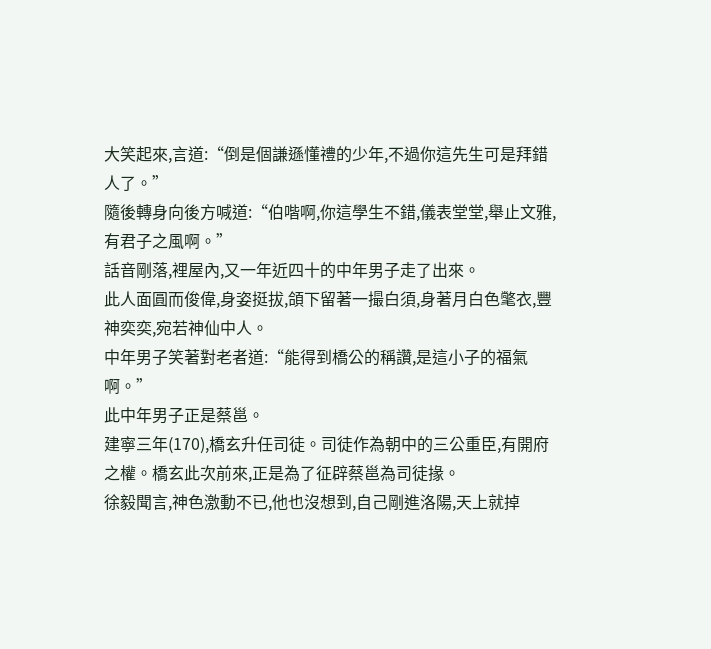大笑起來,言道:“倒是個謙遜懂禮的少年,不過你這先生可是拜錯人了。”
隨後轉身向後方喊道:“伯喈啊,你這學生不錯,儀表堂堂,舉止文雅,有君子之風啊。”
話音剛落,裡屋內,又一年近四十的中年男子走了出來。
此人面圓而俊偉,身姿挺拔,頜下留著一撮白須,身著月白色氅衣,豐神奕奕,宛若神仙中人。
中年男子笑著對老者道:“能得到橋公的稱讚,是這小子的福氣啊。”
此中年男子正是蔡邕。
建寧三年(170),橋玄升任司徒。司徒作為朝中的三公重臣,有開府之權。橋玄此次前來,正是為了征辟蔡邕為司徒掾。
徐毅聞言,神色激動不已,他也沒想到,自己剛進洛陽,天上就掉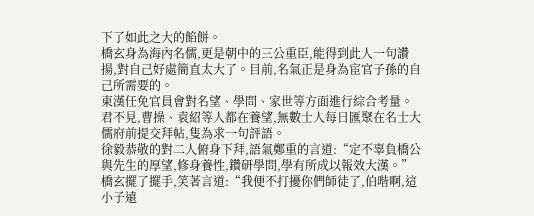下了如此之大的餡餅。
橋玄身為海內名儒,更是朝中的三公重臣,能得到此人一句讚揚,對自己好處簡直太大了。目前,名氣正是身為宦官子孫的自己所需要的。
東漢任免官員會對名望、學問、家世等方面進行綜合考量。君不見,曹操、袁紹等人都在養望,無數士人每日匯聚在名士大儒府前提交拜帖,隻為求一句評語。
徐毅恭敬的對二人俯身下拜,語氣鄭重的言道:“定不辜負橋公與先生的厚望,修身養性,鑽研學問,學有所成以報效大漢。”
橋玄擺了擺手,笑著言道:“我便不打擾你們師徒了,伯喈啊,這小子遠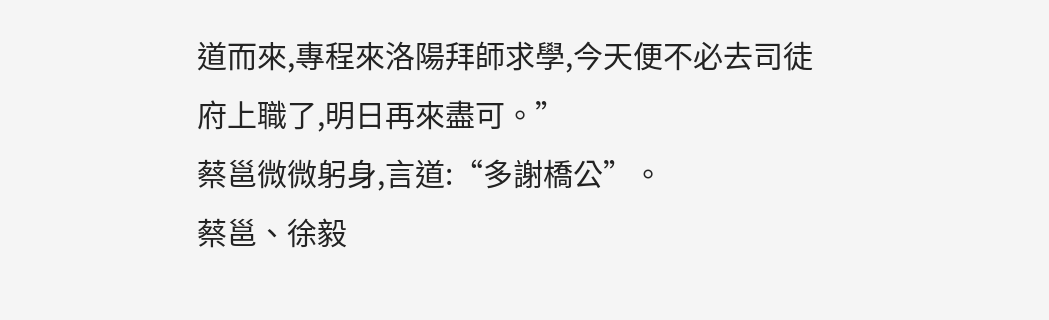道而來,專程來洛陽拜師求學,今天便不必去司徒府上職了,明日再來盡可。”
蔡邕微微躬身,言道:“多謝橋公”。
蔡邕、徐毅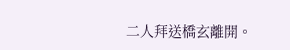二人拜送橋玄離開。